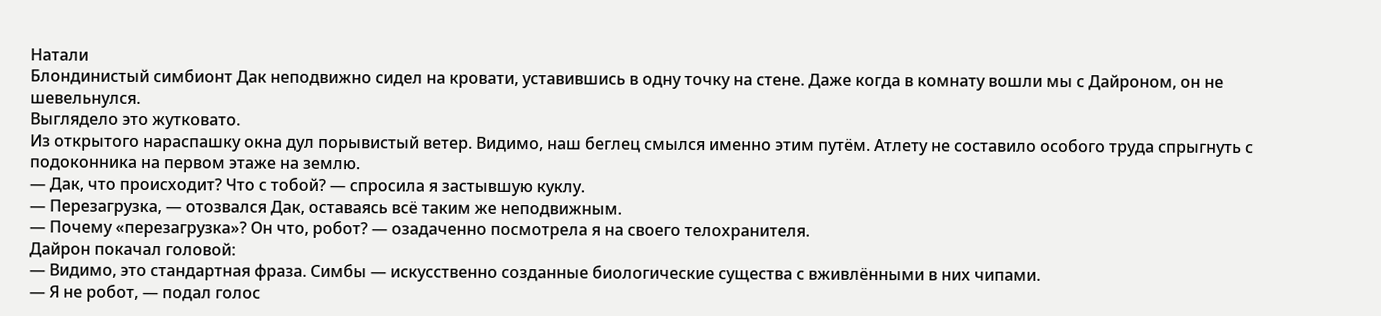Натали
Блондинистый симбионт Дак неподвижно сидел на кровати, уставившись в одну точку на стене. Даже когда в комнату вошли мы с Дайроном, он не шевельнулся.
Выглядело это жутковато.
Из открытого нараспашку окна дул порывистый ветер. Видимо, наш беглец смылся именно этим путём. Атлету не составило особого труда спрыгнуть с подоконника на первом этаже на землю.
— Дак, что происходит? Что с тобой? — спросила я застывшую куклу.
— Перезагрузка, — отозвался Дак, оставаясь всё таким же неподвижным.
— Почему «перезагрузка»? Он что, робот? — озадаченно посмотрела я на своего телохранителя.
Дайрон покачал головой:
— Видимо, это стандартная фраза. Симбы — искусственно созданные биологические существа с вживлёнными в них чипами.
— Я не робот, — подал голос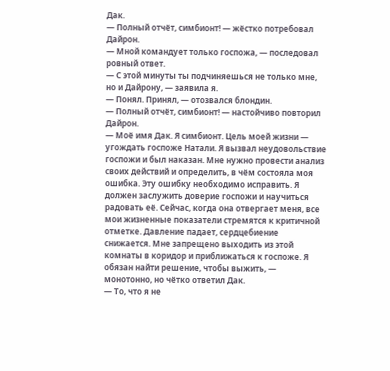Дак.
— Полный отчёт, симбионт! — жёстко потребовал Дайрон.
— Мной командует только госпожа, — последовал ровный ответ.
— С этой минуты ты подчиняешься не только мне, но и Дайрону, — заявила я.
— Понял. Принял, — отозвался блондин.
— Полный отчёт, симбионт! — настойчиво повторил Дайрон.
— Моё имя Дак. Я симбионт. Цель моей жизни — угождать госпоже Натали. Я вызвал неудовольствие госпожи и был наказан. Мне нужно провести анализ своих действий и определить, в чём состояла моя ошибка. Эту ошибку необходимо исправить. Я должен заслужить доверие госпожи и научиться радовать её. Сейчас, когда она отвергает меня, все мои жизненные показатели стремятся к критичной отметке. Давление падает, сердцебиение снижается. Мне запрещено выходить из этой комнаты в коридор и приближаться к госпоже. Я обязан найти решение, чтобы выжить, — монотонно, но чётко ответил Дак.
— То, что я не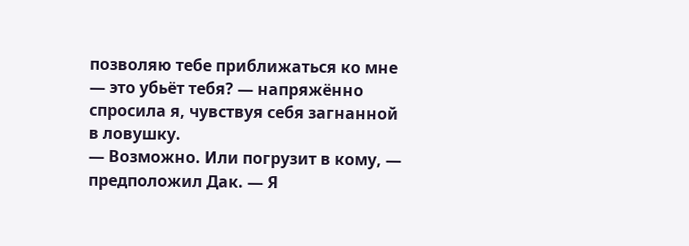позволяю тебе приближаться ко мне — это убьёт тебя? — напряжённо спросила я, чувствуя себя загнанной в ловушку.
— Возможно. Или погрузит в кому, — предположил Дак. — Я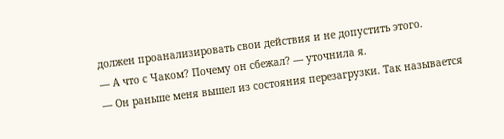должен проанализировать свои действия и не допустить этого.
— А что с Чаком? Почему он сбежал? — уточнила я.
— Он раньше меня вышел из состояния перезагрузки. Так называется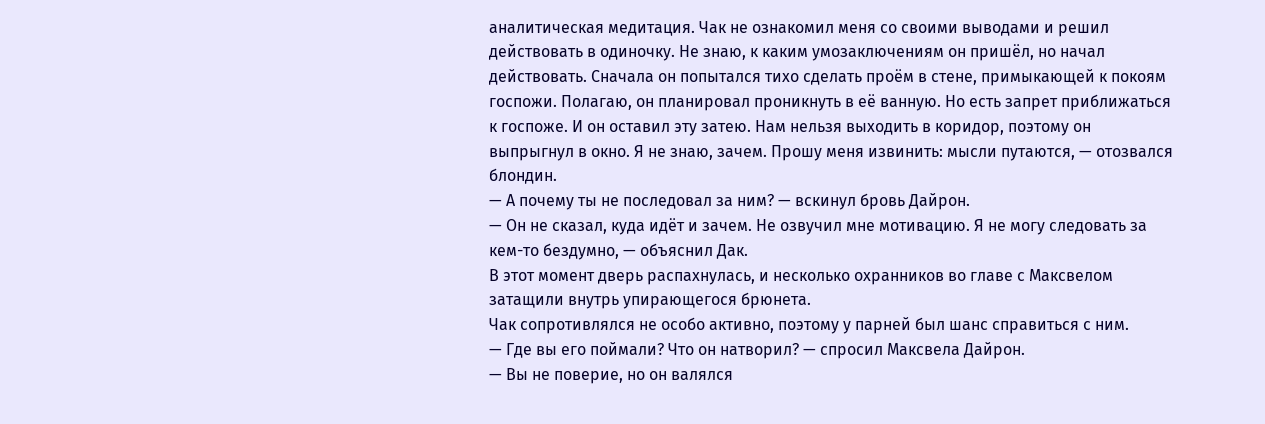аналитическая медитация. Чак не ознакомил меня со своими выводами и решил действовать в одиночку. Не знаю, к каким умозаключениям он пришёл, но начал действовать. Сначала он попытался тихо сделать проём в стене, примыкающей к покоям госпожи. Полагаю, он планировал проникнуть в её ванную. Но есть запрет приближаться к госпоже. И он оставил эту затею. Нам нельзя выходить в коридор, поэтому он выпрыгнул в окно. Я не знаю, зачем. Прошу меня извинить: мысли путаются, — отозвался блондин.
— А почему ты не последовал за ним? — вскинул бровь Дайрон.
— Он не сказал, куда идёт и зачем. Не озвучил мне мотивацию. Я не могу следовать за кем-то бездумно, — объяснил Дак.
В этот момент дверь распахнулась, и несколько охранников во главе с Максвелом затащили внутрь упирающегося брюнета.
Чак сопротивлялся не особо активно, поэтому у парней был шанс справиться с ним.
— Где вы его поймали? Что он натворил? — спросил Максвела Дайрон.
— Вы не поверие, но он валялся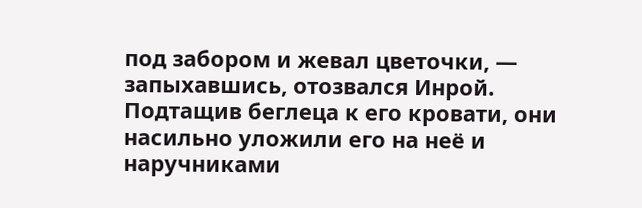под забором и жевал цветочки, — запыхавшись, отозвался Инрой.
Подтащив беглеца к его кровати, они насильно уложили его на неё и наручниками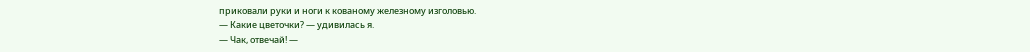приковали руки и ноги к кованому железному изголовью.
— Какие цветочки? — удивилась я.
— Чак, отвечай! —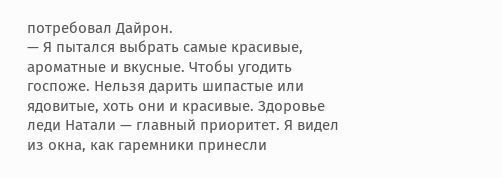потребовал Дайрон.
— Я пытался выбрать самые красивые, ароматные и вкусные. Чтобы угодить госпоже. Нельзя дарить шипастые или ядовитые, хоть они и красивые. Здоровье леди Натали — главный приоритет. Я видел из окна, как гаремники принесли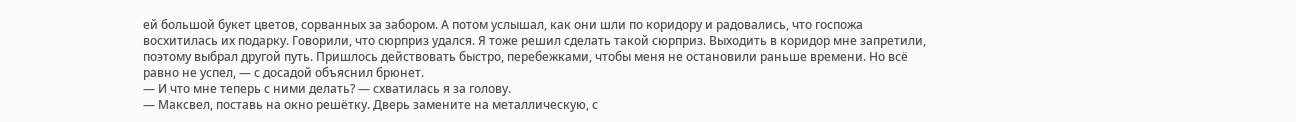ей большой букет цветов, сорванных за забором. А потом услышал, как они шли по коридору и радовались, что госпожа восхитилась их подарку. Говорили, что сюрприз удался. Я тоже решил сделать такой сюрприз. Выходить в коридор мне запретили, поэтому выбрал другой путь. Пришлось действовать быстро, перебежками, чтобы меня не остановили раньше времени. Но всё равно не успел, — с досадой объяснил брюнет.
— И что мне теперь с ними делать? — схватилась я за голову.
— Максвел, поставь на окно решётку. Дверь замените на металлическую, с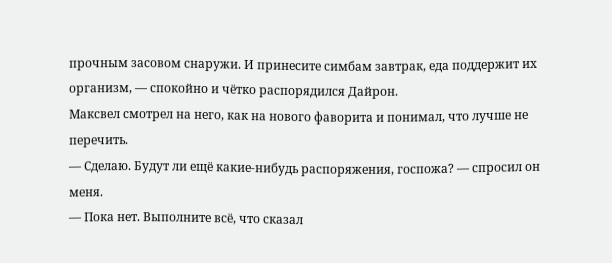прочным засовом снаружи. И принесите симбам завтрак, еда поддержит их организм, — спокойно и чётко распорядился Дайрон.
Максвел смотрел на него, как на нового фаворита и понимал, что лучше не перечить.
— Сделаю. Будут ли ещё какие-нибудь распоряжения, госпожа? — спросил он меня.
— Пока нет. Выполните всё, что сказал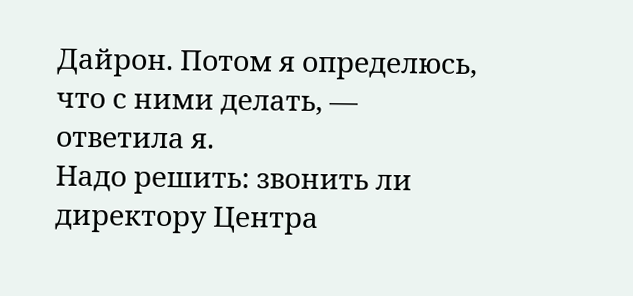Дайрон. Потом я определюсь, что с ними делать, — ответила я.
Надо решить: звонить ли директору Центра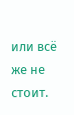или всё же не стоит.